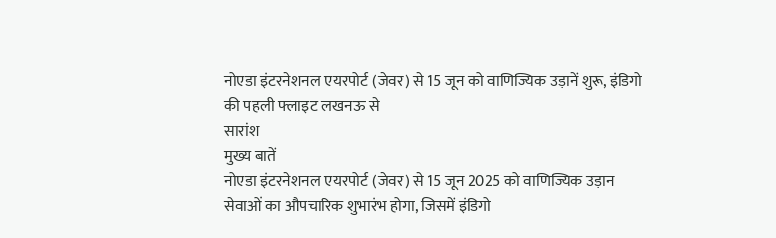नोएडा इंटरनेशनल एयरपोर्ट (जेवर) से 15 जून को वाणिज्यिक उड़ानें शुरू, इंडिगो की पहली फ्लाइट लखनऊ से
सारांश
मुख्य बातें
नोएडा इंटरनेशनल एयरपोर्ट (जेवर) से 15 जून 2025 को वाणिज्यिक उड़ान सेवाओं का औपचारिक शुभारंभ होगा, जिसमें इंडिगो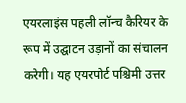एयरलाइंस पहली लॉन्च कैरियर के रूप में उद्घाटन उड़ानों का संचालन करेगी। यह एयरपोर्ट पश्चिमी उत्तर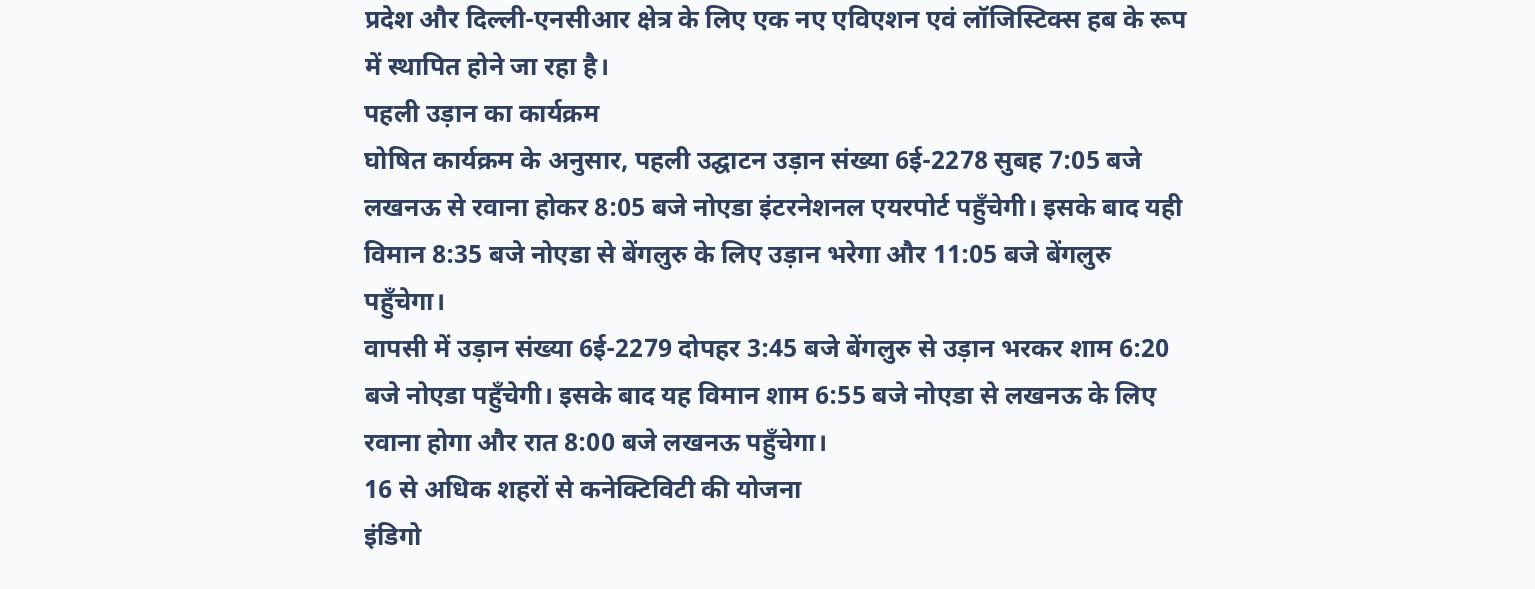प्रदेश और दिल्ली-एनसीआर क्षेत्र के लिए एक नए एविएशन एवं लॉजिस्टिक्स हब के रूप में स्थापित होने जा रहा है।
पहली उड़ान का कार्यक्रम
घोषित कार्यक्रम के अनुसार, पहली उद्घाटन उड़ान संख्या 6ई-2278 सुबह 7:05 बजे लखनऊ से रवाना होकर 8:05 बजे नोएडा इंटरनेशनल एयरपोर्ट पहुँचेगी। इसके बाद यही विमान 8:35 बजे नोएडा से बेंगलुरु के लिए उड़ान भरेगा और 11:05 बजे बेंगलुरु पहुँचेगा।
वापसी में उड़ान संख्या 6ई-2279 दोपहर 3:45 बजे बेंगलुरु से उड़ान भरकर शाम 6:20 बजे नोएडा पहुँचेगी। इसके बाद यह विमान शाम 6:55 बजे नोएडा से लखनऊ के लिए रवाना होगा और रात 8:00 बजे लखनऊ पहुँचेगा।
16 से अधिक शहरों से कनेक्टिविटी की योजना
इंडिगो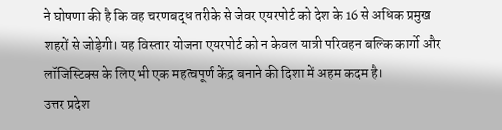ने घोषणा की है कि वह चरणबद्ध तरीके से जेवर एयरपोर्ट को देश के 16 से अधिक प्रमुख शहरों से जोड़ेगी। यह विस्तार योजना एयरपोर्ट को न केवल यात्री परिवहन बल्कि कार्गो और लॉजिस्टिक्स के लिए भी एक महत्वपूर्ण केंद्र बनाने की दिशा में अहम कदम है।
उत्तर प्रदेश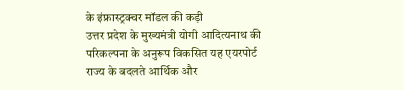के इंफ्रास्ट्रक्चर मॉडल की कड़ी
उत्तर प्रदेश के मुख्यमंत्री योगी आदित्यनाथ की परिकल्पना के अनुरूप विकसित यह एयरपोर्ट राज्य के बदलते आर्थिक और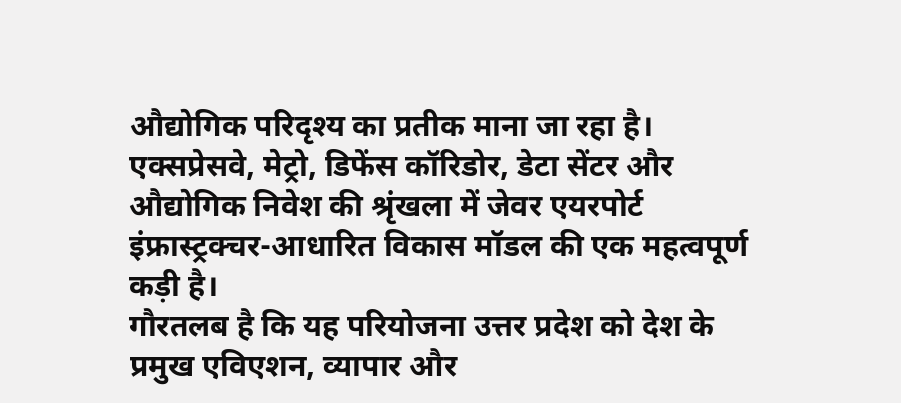औद्योगिक परिदृश्य का प्रतीक माना जा रहा है। एक्सप्रेसवे, मेट्रो, डिफेंस कॉरिडोर, डेटा सेंटर और औद्योगिक निवेश की श्रृंखला में जेवर एयरपोर्ट इंफ्रास्ट्रक्चर-आधारित विकास मॉडल की एक महत्वपूर्ण कड़ी है।
गौरतलब है कि यह परियोजना उत्तर प्रदेश को देश के प्रमुख एविएशन, व्यापार और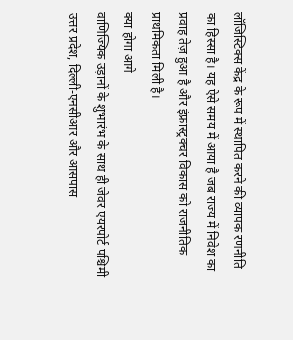लॉजिस्टिक्स केंद्र के रूप में स्थापित करने की व्यापक रणनीति का हिस्सा है। यह ऐसे समय में आया है जब राज्य में निवेश का प्रवाह तेज़ हुआ है और इंफ्रास्ट्रक्चर विकास को राजनीतिक प्राथमिकता मिली है।
क्या होगा आगे
वाणिज्यिक उड़ानों के शुभारंभ के साथ ही जेवर एयरपोर्ट पश्चिमी उत्तर प्रदेश, दिल्ली-एनसीआर और आसपास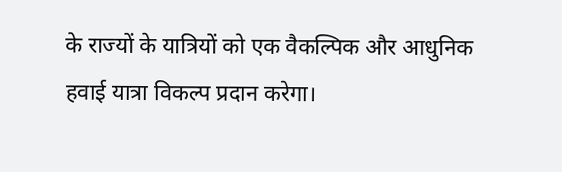के राज्यों के यात्रियों को एक वैकल्पिक और आधुनिक हवाई यात्रा विकल्प प्रदान करेगा।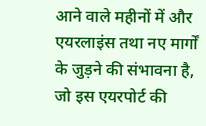आने वाले महीनों में और एयरलाइंस तथा नए मार्गों के जुड़ने की संभावना है, जो इस एयरपोर्ट की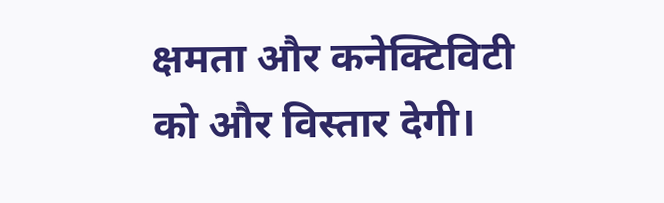क्षमता और कनेक्टिविटी को और विस्तार देगी।